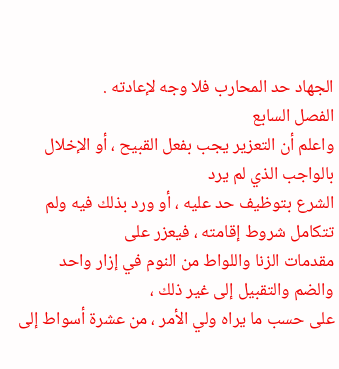الجهاد حد المحارب فلا وجه لإعادته .
الفصل السابع
واعلم أن التعزير يجب بفعل القبيح ، أو الإخلال بالواجب الذي لم يرد
الشرع بتوظيف حد عليه ، أو ورد بذلك فيه ولم تتكامل شروط إقامته ، فيعزر على
مقدمات الزنا واللواط من النوم في إزار واحد والضم والتقبيل إلى غير ذلك ،
على حسب ما يراه ولي الأمر ، من عشرة أسواط إلى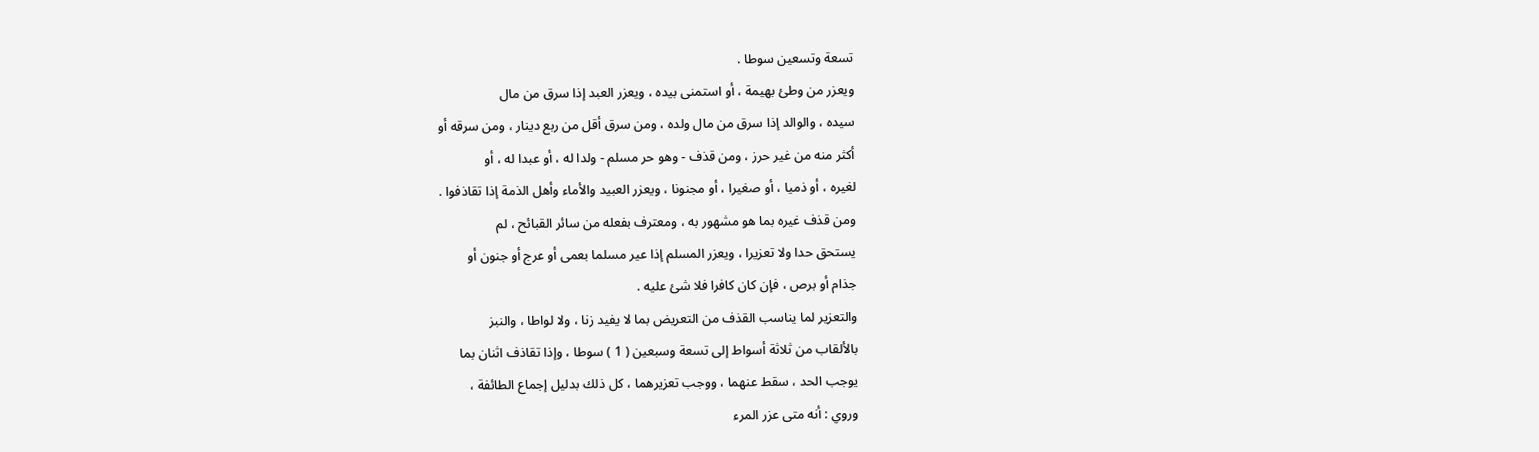تسعة وتسعين سوطا .
ويعزر من وطئ بهيمة ، أو استمنى بيده ، ويعزر العبد إذا سرق من مال
سيده ، والوالد إذا سرق من مال ولده ، ومن سرق أقل من ربع دينار ، ومن سرقه أو
أكثر منه من غير حرز ، ومن قذف - وهو حر مسلم - ولدا له ، أو عبدا له ، أو
لغيره ، أو ذميا ، أو صغيرا ، أو مجنونا ، ويعزر العبيد والأماء وأهل الذمة إذا تقاذفوا .
ومن قذف غيره بما هو مشهور به ، ومعترف بفعله من سائر القبائح ، لم
يستحق حدا ولا تعزيرا ، ويعزر المسلم إذا عير مسلما بعمى أو عرج أو جنون أو
جذام أو برص ، فإن كان كافرا فلا شئ عليه .
والتعزير لما يناسب القذف من التعريض بما لا يفيد زنا ، ولا لواطا ، والنبز
بالألقاب من ثلاثة أسواط إلى تسعة وسبعين ( 1 ) سوطا ، وإذا تقاذف اثنان بما
يوجب الحد ، سقط عنهما ، ووجب تعزيرهما ، كل ذلك بدليل إجماع الطائفة ،
وروي : أنه متى عزر المرء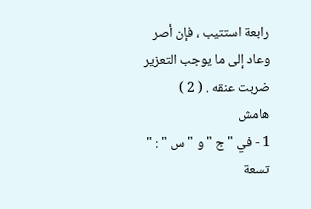رابعة استتيب ، فإن أصر وعاد إلى ما يوجب التعزير
ضربت عنقه . ( 2 )
هامش
1 - في " ج " و " س " : " تسعة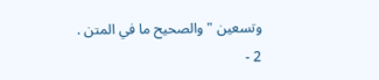وتسعين " والصحيح ما في المتن .
2 -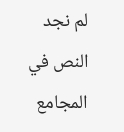لم نجد النص في المجامع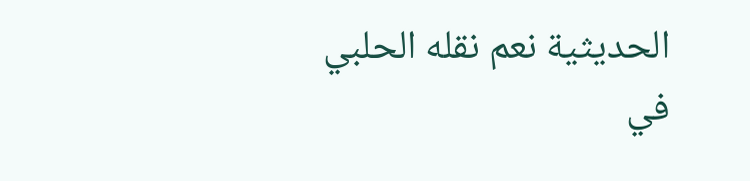الحديثية نعم نقله الحلبي في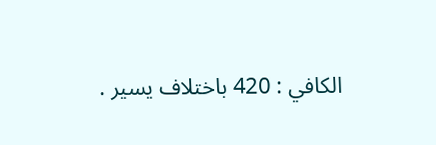الكافي : 420 باختلاف يسير .